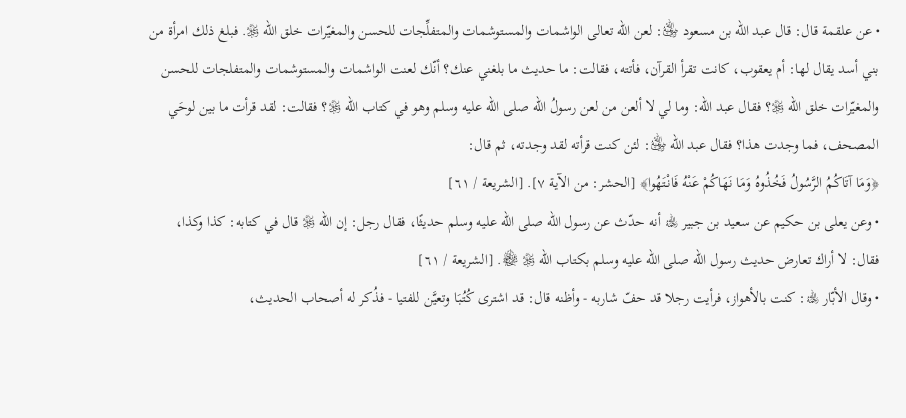• عن علقمة قال: قال عبد الله بن مسعود ﵁: لعن الله تعالى الواشمات والمستوشمات والمتفلِّجات للحسن والمغيّرات خلق الله ﷿. فبلغ ذلك امرأة من بني أسد يقال لها: أم يعقوب، كانت تقرأ القرآن، فأتته، فقالت: ما حديث ما بلغني عنك؟ أنّك لعنت الواشمات والمستوشمات والمتفلجات للحسن والمغيّرات خلق الله ﷿؟ فقال عبد الله: وما لي لا ألعن من لعن رسولُ الله صلى الله عليه وسلم وهو في كتاب الله ﷿؟ فقالت: لقد قرأت ما بين لوحَي المصحف، فما وجدت هذا؟ فقال عبد الله ﵁: لئن كنت قرأته لقد وجدته، ثم قال:
﴿وَمَا آتَاكُمُ الرَّسُولُ فَخُذُوهُ وَمَا نَهَاكُمْ عَنْهُ فَانْتَهُوا﴾ [الحشر: من الآية ٧]. [الشريعة / ٦١]
• وعن يعلى بن حكيم عن سعيد بن جبير ﵀ أنه حدّث عن رسول الله صلى الله عليه وسلم حديثًا، فقال رجل: إن الله ﷿ قال في كتابه: كذا وكذا، فقال: لا أراك تعارض حديث رسول الله صلى الله عليه وسلم بكتاب الله ﷿ ﷾. [الشريعة / ٦١]
• وقال الأبّار ﵀: كنت بالأهواز، فرأيت رجلا قد حفّ شاربه - وأظنه قال: قد اشترى كُتُبَا وتعيَّن للفتيا - فذُكر له أصحاب الحديث،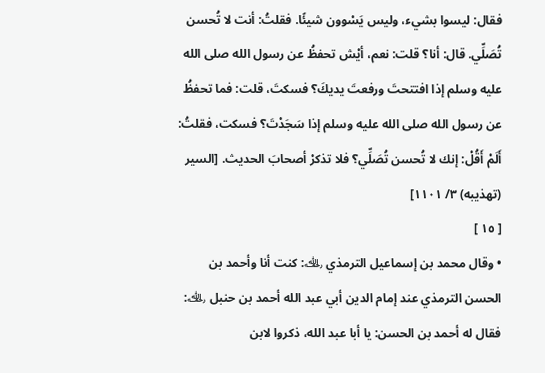فقال: ليسوا بشيء، وليس يَسْوون شيئًا. فقلتُ: أنت لا تُحسن تُصَلِّي. قال: أنا؟ قلت: نعم، أيْش تحفظُ عن رسول الله صلى الله عليه وسلم إذا افتتحتَ ورفعتَ يديكَ؟ فسكتَ، قلت: فما تحفظُ عن رسول الله صلى الله عليه وسلم إذا سَجَدْتَ؟ فسكت، فقلتُ: أَلَمْ أَقُلْ: إنك لا تُحسن تُصَلِّي؟ فلا تذكرْ أصحابَ الحديث. [السير (تهذيبه) ٣/ ١١٠١]
[ ١٥ ]
• وقال محمد بن إسماعيل الترمذي ﵀: كنت أنا وأحمد بن الحسن الترمذي عند إمام الدين أبي عبد الله أحمد بن حنبل ﵀: فقال له أحمد بن الحسن: يا أبا عبد الله، ذكروا لابن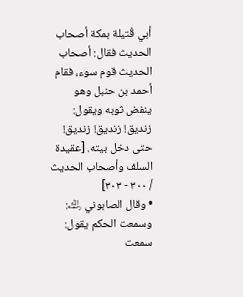أبي قُتيلة بمكة أصحاب الحديث فقال: أصحاب الحديث قوم سوء، فقام أحمد بن حنبل وهو ينفض ثوبه ويقول: زنديق! زنديق! زنديق! حتى دخل بيته. [عقيدة السلف وأصحاب الحديث / ٣٠٠ - ٣٠٣]
• وقال الصابوني ﵀: وسمعت الحكم يقول: سمعت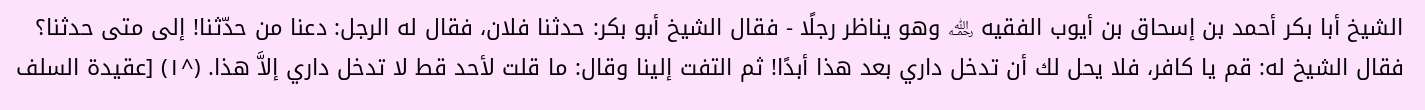الشيخ أبا بكر أحمد بن إسحاق بن أيوب الفقيه ﵀ وهو يناظر رجلًا - فقال الشيخ أبو بكر: حدثنا فلان، فقال له الرجل: دعنا من حدّثنا! إلى متى حدثنا؟ فقال الشيخ له: قم يا كافر، فلا يحل لك أن تدخل داري بعد هذا أبدًا! ثم التفت إلينا وقال: ما قلت لأحد قط لا تدخل داري إلاَّ هذا. (^١) [عقيدة السلف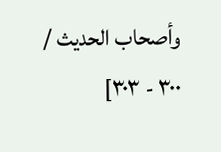وأصحاب الحديث / ٣٠٠ - ٣٠٣]